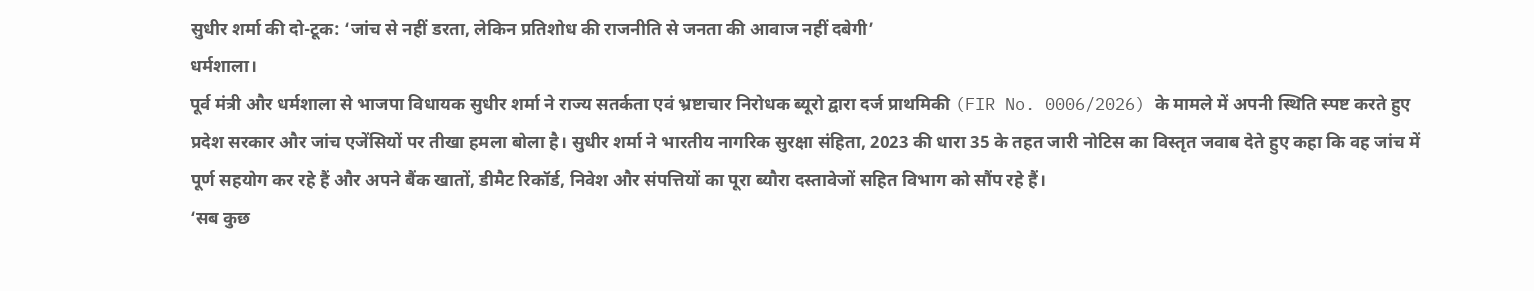सुधीर शर्मा की दो-टूक: ‘जांच से नहीं डरता, लेकिन प्रतिशोध की राजनीति से जनता की आवाज नहीं दबेगी’
धर्मशाला।
पूर्व मंत्री और धर्मशाला से भाजपा विधायक सुधीर शर्मा ने राज्य सतर्कता एवं भ्रष्टाचार निरोधक ब्यूरो द्वारा दर्ज प्राथमिकी (FIR No. 0006/2026) के मामले में अपनी स्थिति स्पष्ट करते हुए प्रदेश सरकार और जांच एजेंसियों पर तीखा हमला बोला है। सुधीर शर्मा ने भारतीय नागरिक सुरक्षा संहिता, 2023 की धारा 35 के तहत जारी नोटिस का विस्तृत जवाब देते हुए कहा कि वह जांच में पूर्ण सहयोग कर रहे हैं और अपने बैंक खातों, डीमैट रिकॉर्ड, निवेश और संपत्तियों का पूरा ब्यौरा दस्तावेजों सहित विभाग को सौंप रहे हैं।
‘सब कुछ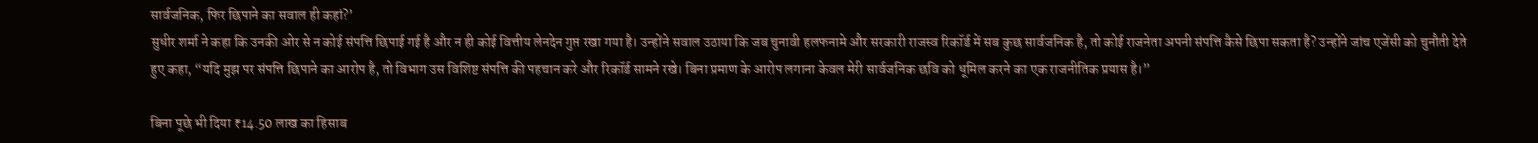सार्वजनिक, फिर छिपाने का सवाल ही कहां?’
सुधीर शर्मा ने कहा कि उनकी ओर से न कोई संपत्ति छिपाई गई है और न ही कोई वित्तीय लेनदेन गुप्त रखा गया है। उन्होंने सवाल उठाया कि जब चुनावी हलफनामे और सरकारी राजस्व रिकॉर्ड में सब कुछ सार्वजनिक है, तो कोई राजनेता अपनी संपत्ति कैसे छिपा सकता है? उन्होंने जांच एजेंसी को चुनौती देते हुए कहा, “यदि मुझ पर संपत्ति छिपाने का आरोप है, तो विभाग उस विशिष्ट संपत्ति की पहचान करे और रिकॉर्ड सामने रखे। बिना प्रमाण के आरोप लगाना केवल मेरी सार्वजनिक छवि को धूमिल करने का एक राजनीतिक प्रयास है।”

बिना पूछे भी दिया ₹14.50 लाख का हिसाब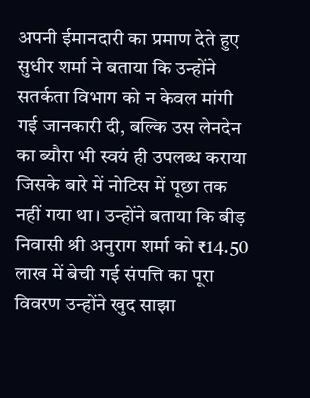अपनी ईमानदारी का प्रमाण देते हुए सुधीर शर्मा ने बताया कि उन्होंने सतर्कता विभाग को न केवल मांगी गई जानकारी दी, बल्कि उस लेनदेन का ब्यौरा भी स्वयं ही उपलब्ध कराया जिसके बारे में नोटिस में पूछा तक नहीं गया था। उन्होंने बताया कि बीड़ निवासी श्री अनुराग शर्मा को ₹14.50 लाख में बेची गई संपत्ति का पूरा विवरण उन्होंने खुद साझा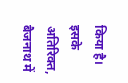किया है। इसके अतिरिक्त, बैजनाथ में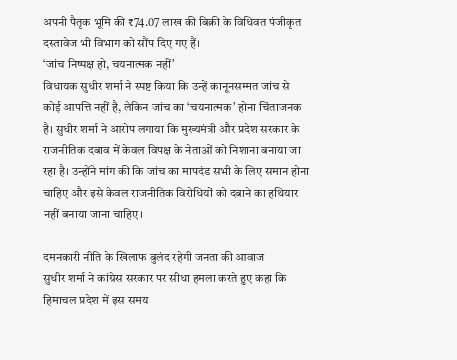अपनी पैतृक भूमि की ₹74.07 लाख की बिक्री के विधिवत पंजीकृत दस्तावेज भी विभाग को सौंप दिए गए हैं।
‘जांच निष्पक्ष हो, चयनात्मक नहीं’
विधायक सुधीर शर्मा ने स्पष्ट किया कि उन्हें कानूनसम्मत जांच से कोई आपत्ति नहीं है, लेकिन जांच का ‘चयनात्मक’ होना चिंताजनक है। सुधीर शर्मा ने आरोप लगाया कि मुख्यमंत्री और प्रदेश सरकार के राजनीतिक दबाव में केवल विपक्ष के नेताओं को निशाना बनाया जा रहा है। उन्होंने मांग की कि जांच का मापदंड सभी के लिए समान होना चाहिए और इसे केवल राजनीतिक विरोधियों को दबाने का हथियार नहीं बनाया जाना चाहिए।

दमनकारी नीति के खिलाफ बुलंद रहेगी जनता की आवाज
सुधीर शर्मा ने कांग्रेस सरकार पर सीधा हमला करते हुए कहा कि हिमाचल प्रदेश में इस समय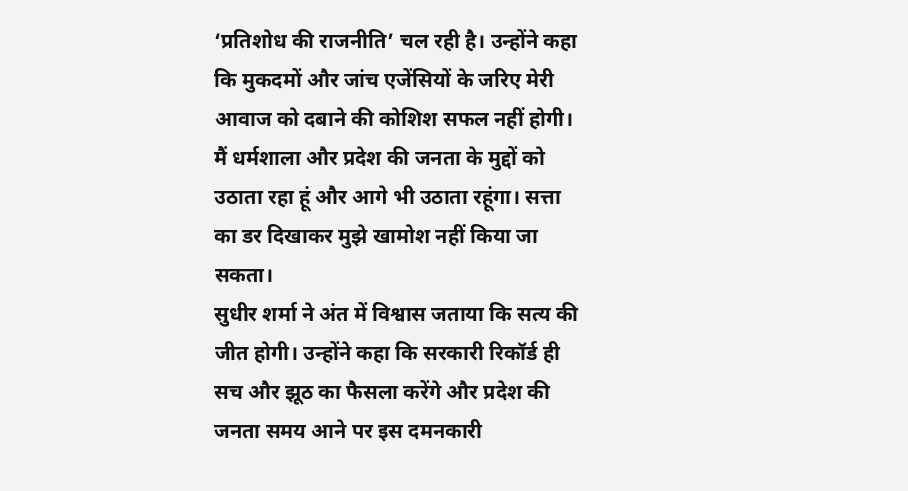‘प्रतिशोध की राजनीति’ चल रही है। उन्होंने कहा कि मुकदमों और जांच एजेंसियों के जरिए मेरी आवाज को दबाने की कोशिश सफल नहीं होगी। मैं धर्मशाला और प्रदेश की जनता के मुद्दों को उठाता रहा हूं और आगे भी उठाता रहूंगा। सत्ता का डर दिखाकर मुझे खामोश नहीं किया जा सकता।
सुधीर शर्मा ने अंत में विश्वास जताया कि सत्य की जीत होगी। उन्होंने कहा कि सरकारी रिकॉर्ड ही सच और झूठ का फैसला करेंगे और प्रदेश की जनता समय आने पर इस दमनकारी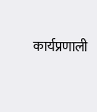कार्यप्रणाली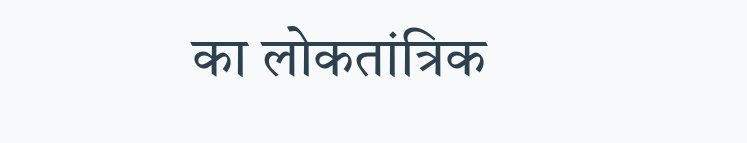का लोकतांत्रिक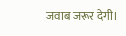जवाब जरूर देगी।